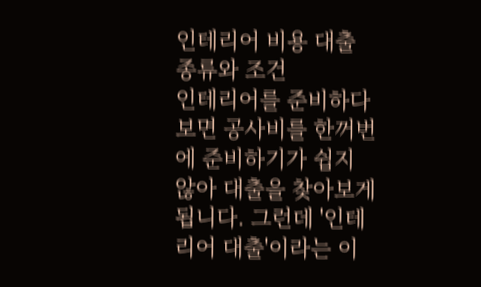인테리어 비용 대출 종류와 조건
인테리어를 준비하다 보면 공사비를 한꺼번에 준비하기가 쉽지 않아 대출을 찾아보게 됩니다. 그런데 '인테리어 대출'이라는 이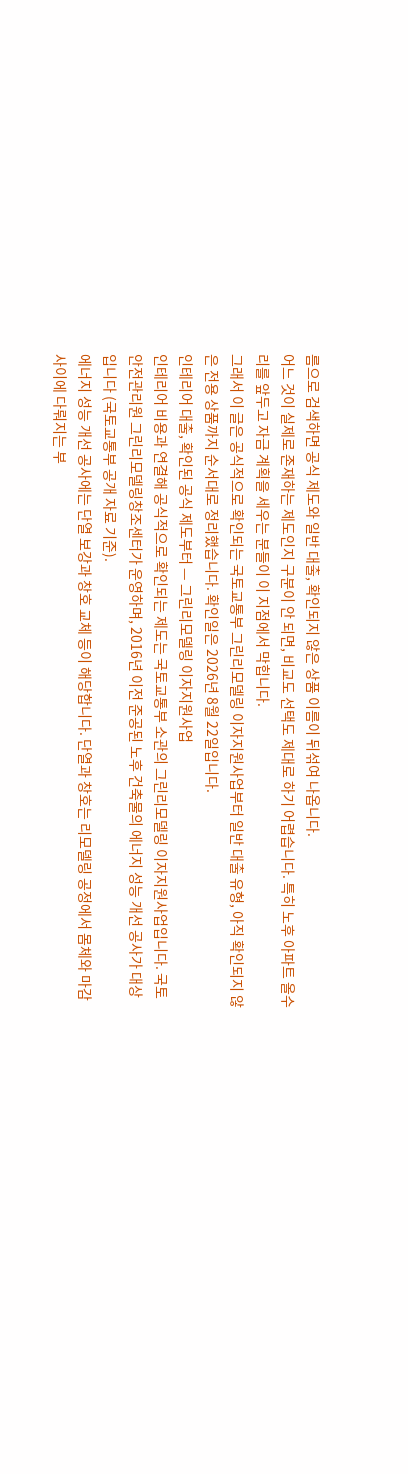름으로 검색하면 공식 제도와 일반 대출, 확인되지 않은 상품 이름이 뒤섞여 나옵니다.
어느 것이 실제로 존재하는 제도인지 구분이 안 되면, 비교도 선택도 제대로 하기 어렵습니다. 특히 노후 아파트 올수리를 앞두고 자금 계획을 세우는 분들이 이 지점에서 막힙니다.
그래서 이 글은 공식적으로 확인되는 국토교통부 그린리모델링 이자지원사업부터 일반 대출 유형, 아직 확인되지 않은 전용 상품까지 순서대로 정리했습니다. 확인일은 2026년 8월 22일입니다.
인테리어 대출, 확인된 공식 제도부터 — 그린리모델링 이자지원사업
인테리어 비용과 연결해 공식적으로 확인되는 제도는 국토교통부 소관의 그린리모델링 이자지원사업입니다. 국토안전관리원 그린리모델링창조센터가 운영하며, 2016년 이전 준공된 노후 건축물의 에너지 성능 개선 공사가 대상입니다 (국토교통부 공개 자료 기준).
에너지 성능 개선 공사에는 단열 보강과 창호 교체 등이 해당합니다. 단열과 창호는 리모델링 공정에서 몸체와 마감 사이에 다뤄지는 부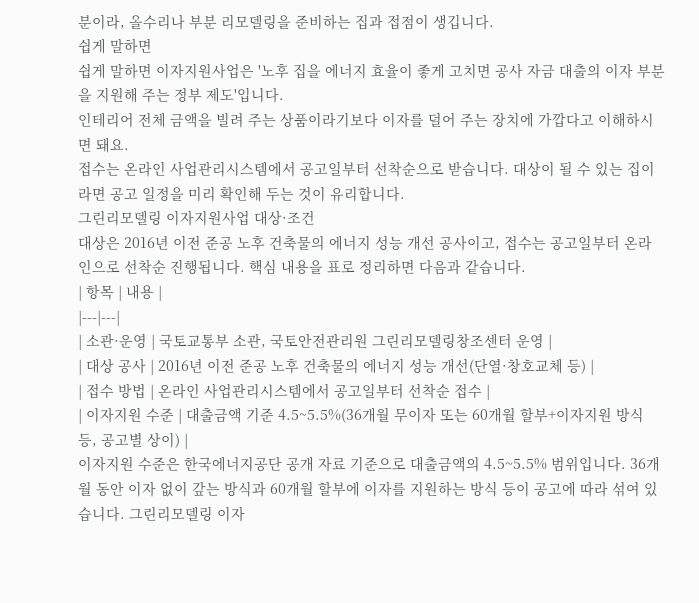분이라, 올수리나 부분 리모델링을 준비하는 집과 접점이 생깁니다.
쉽게 말하면
쉽게 말하면 이자지원사업은 '노후 집을 에너지 효율이 좋게 고치면 공사 자금 대출의 이자 부분을 지원해 주는 정부 제도'입니다.
인테리어 전체 금액을 빌려 주는 상품이라기보다 이자를 덜어 주는 장치에 가깝다고 이해하시면 돼요.
접수는 온라인 사업관리시스템에서 공고일부터 선착순으로 받습니다. 대상이 될 수 있는 집이라면 공고 일정을 미리 확인해 두는 것이 유리합니다.
그린리모델링 이자지원사업 대상·조건
대상은 2016년 이전 준공 노후 건축물의 에너지 성능 개선 공사이고, 접수는 공고일부터 온라인으로 선착순 진행됩니다. 핵심 내용을 표로 정리하면 다음과 같습니다.
| 항목 | 내용 |
|---|---|
| 소관·운영 | 국토교통부 소관, 국토안전관리원 그린리모델링창조센터 운영 |
| 대상 공사 | 2016년 이전 준공 노후 건축물의 에너지 성능 개선(단열·창호교체 등) |
| 접수 방법 | 온라인 사업관리시스템에서 공고일부터 선착순 접수 |
| 이자지원 수준 | 대출금액 기준 4.5~5.5%(36개월 무이자 또는 60개월 할부+이자지원 방식 등, 공고별 상이) |
이자지원 수준은 한국에너지공단 공개 자료 기준으로 대출금액의 4.5~5.5% 범위입니다. 36개월 동안 이자 없이 갚는 방식과 60개월 할부에 이자를 지원하는 방식 등이 공고에 따라 섞여 있습니다. 그린리모델링 이자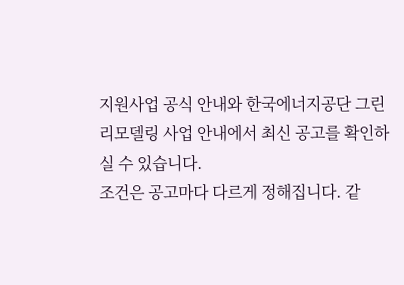지원사업 공식 안내와 한국에너지공단 그린리모델링 사업 안내에서 최신 공고를 확인하실 수 있습니다.
조건은 공고마다 다르게 정해집니다. 같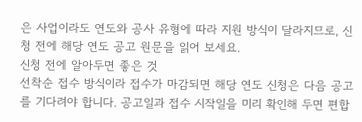은 사업이라도 연도와 공사 유형에 따라 지원 방식이 달라지므로, 신청 전에 해당 연도 공고 원문을 읽어 보세요.
신청 전에 알아두면 좋은 것
선착순 접수 방식이라 접수가 마감되면 해당 연도 신청은 다음 공고를 기다려야 합니다. 공고일과 접수 시작일을 미리 확인해 두면 편합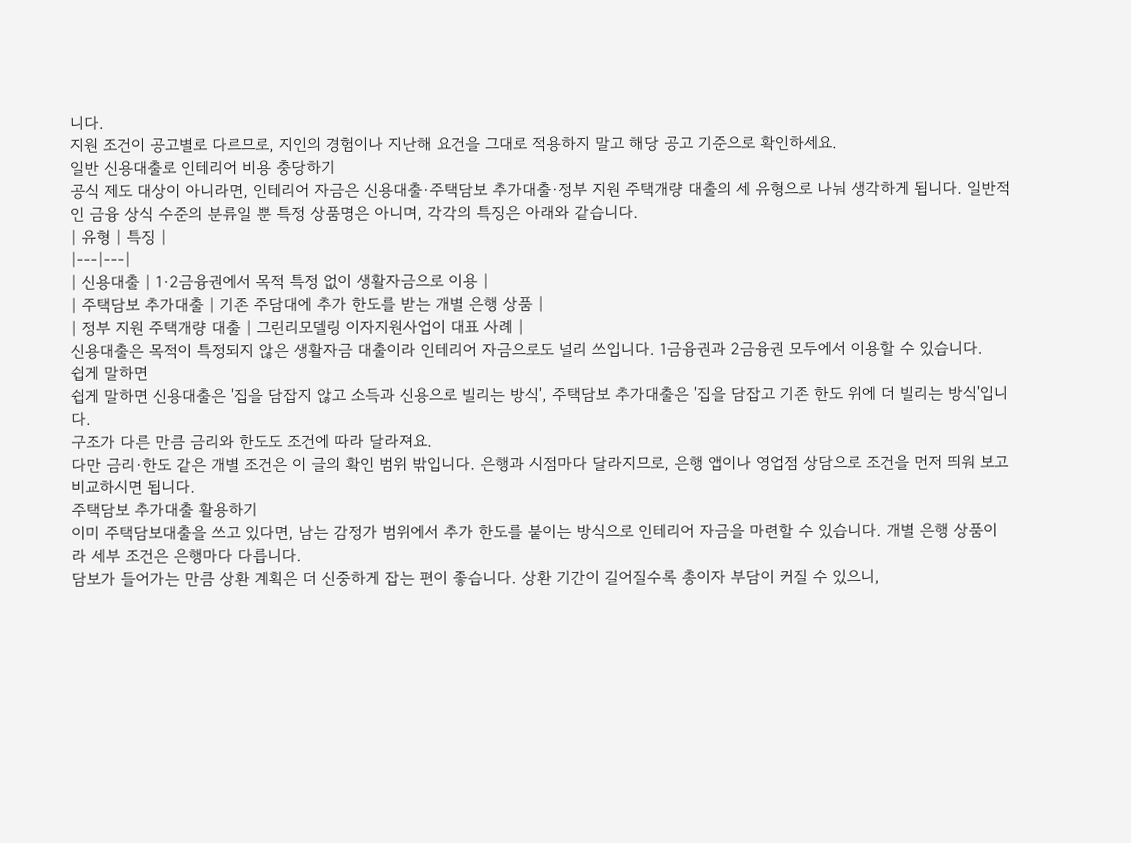니다.
지원 조건이 공고별로 다르므로, 지인의 경험이나 지난해 요건을 그대로 적용하지 말고 해당 공고 기준으로 확인하세요.
일반 신용대출로 인테리어 비용 충당하기
공식 제도 대상이 아니라면, 인테리어 자금은 신용대출·주택담보 추가대출·정부 지원 주택개량 대출의 세 유형으로 나눠 생각하게 됩니다. 일반적인 금융 상식 수준의 분류일 뿐 특정 상품명은 아니며, 각각의 특징은 아래와 같습니다.
| 유형 | 특징 |
|---|---|
| 신용대출 | 1·2금융권에서 목적 특정 없이 생활자금으로 이용 |
| 주택담보 추가대출 | 기존 주담대에 추가 한도를 받는 개별 은행 상품 |
| 정부 지원 주택개량 대출 | 그린리모델링 이자지원사업이 대표 사례 |
신용대출은 목적이 특정되지 않은 생활자금 대출이라 인테리어 자금으로도 널리 쓰입니다. 1금융권과 2금융권 모두에서 이용할 수 있습니다.
쉽게 말하면
쉽게 말하면 신용대출은 '집을 담잡지 않고 소득과 신용으로 빌리는 방식', 주택담보 추가대출은 '집을 담잡고 기존 한도 위에 더 빌리는 방식'입니다.
구조가 다른 만큼 금리와 한도도 조건에 따라 달라져요.
다만 금리·한도 같은 개별 조건은 이 글의 확인 범위 밖입니다. 은행과 시점마다 달라지므로, 은행 앱이나 영업점 상담으로 조건을 먼저 띄워 보고 비교하시면 됩니다.
주택담보 추가대출 활용하기
이미 주택담보대출을 쓰고 있다면, 남는 감정가 범위에서 추가 한도를 붙이는 방식으로 인테리어 자금을 마련할 수 있습니다. 개별 은행 상품이라 세부 조건은 은행마다 다릅니다.
담보가 들어가는 만큼 상환 계획은 더 신중하게 잡는 편이 좋습니다. 상환 기간이 길어질수록 총이자 부담이 커질 수 있으니,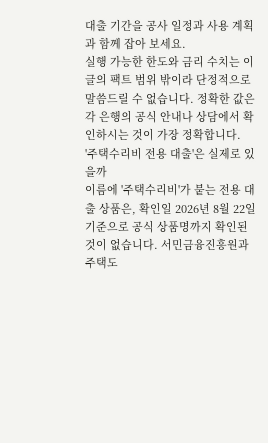대출 기간을 공사 일정과 사용 계획과 함께 잡아 보세요.
실행 가능한 한도와 금리 수치는 이 글의 팩트 범위 밖이라 단정적으로 말씀드릴 수 없습니다. 정확한 값은 각 은행의 공식 안내나 상담에서 확인하시는 것이 가장 정확합니다.
'주택수리비 전용 대출'은 실제로 있을까
이름에 '주택수리비'가 붙는 전용 대출 상품은, 확인일 2026년 8월 22일 기준으로 공식 상품명까지 확인된 것이 없습니다. 서민금융진흥원과 주택도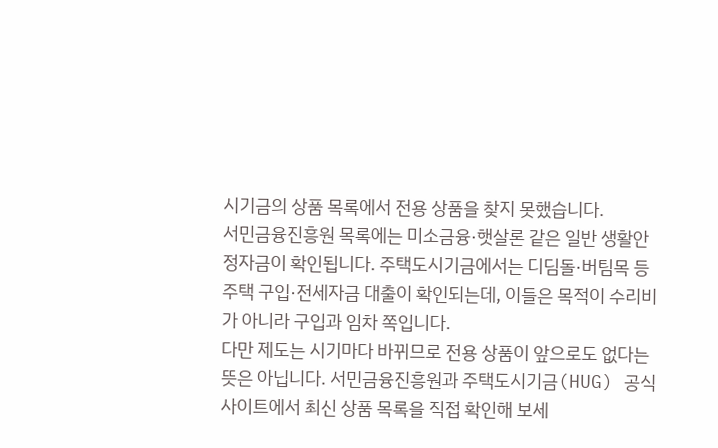시기금의 상품 목록에서 전용 상품을 찾지 못했습니다.
서민금융진흥원 목록에는 미소금융·햇살론 같은 일반 생활안정자금이 확인됩니다. 주택도시기금에서는 디딤돌·버팀목 등 주택 구입·전세자금 대출이 확인되는데, 이들은 목적이 수리비가 아니라 구입과 임차 쪽입니다.
다만 제도는 시기마다 바뀌므로 전용 상품이 앞으로도 없다는 뜻은 아닙니다. 서민금융진흥원과 주택도시기금(HUG) 공식 사이트에서 최신 상품 목록을 직접 확인해 보세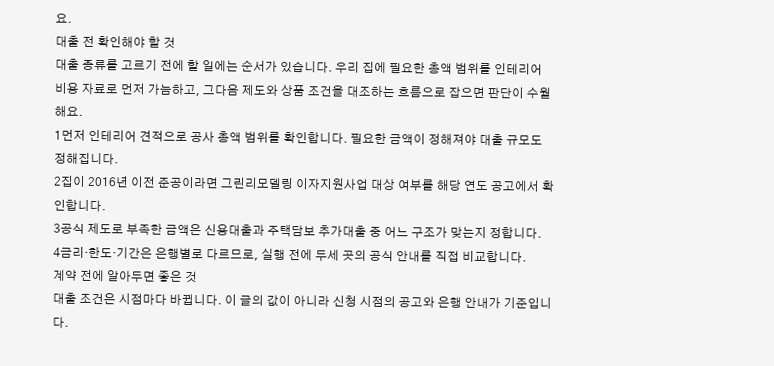요.
대출 전 확인해야 할 것
대출 종류를 고르기 전에 할 일에는 순서가 있습니다. 우리 집에 필요한 총액 범위를 인테리어 비용 자료로 먼저 가늠하고, 그다음 제도와 상품 조건을 대조하는 흐름으로 잡으면 판단이 수월해요.
1먼저 인테리어 견적으로 공사 총액 범위를 확인합니다. 필요한 금액이 정해져야 대출 규모도 정해집니다.
2집이 2016년 이전 준공이라면 그린리모델링 이자지원사업 대상 여부를 해당 연도 공고에서 확인합니다.
3공식 제도로 부족한 금액은 신용대출과 주택담보 추가대출 중 어느 구조가 맞는지 정합니다.
4금리·한도·기간은 은행별로 다르므로, 실행 전에 두세 곳의 공식 안내를 직접 비교합니다.
계약 전에 알아두면 좋은 것
대출 조건은 시점마다 바뀝니다. 이 글의 값이 아니라 신청 시점의 공고와 은행 안내가 기준입니다.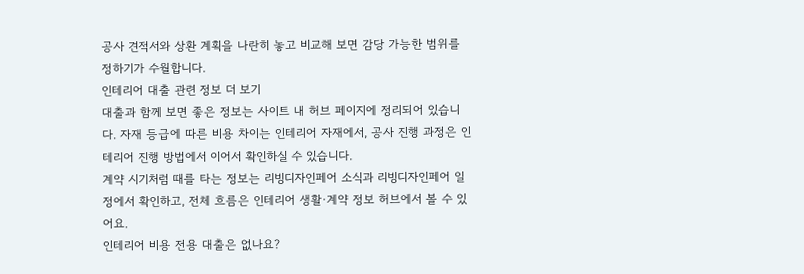공사 견적서와 상환 계획을 나란히 놓고 비교해 보면 감당 가능한 범위를 정하기가 수월합니다.
인테리어 대출 관련 정보 더 보기
대출과 함께 보면 좋은 정보는 사이트 내 허브 페이지에 정리되어 있습니다. 자재 등급에 따른 비용 차이는 인테리어 자재에서, 공사 진행 과정은 인테리어 진행 방법에서 이어서 확인하실 수 있습니다.
계약 시기처럼 때를 타는 정보는 리빙디자인페어 소식과 리빙디자인페어 일정에서 확인하고, 전체 흐름은 인테리어 생활·계약 정보 허브에서 볼 수 있어요.
인테리어 비용 전용 대출은 없나요?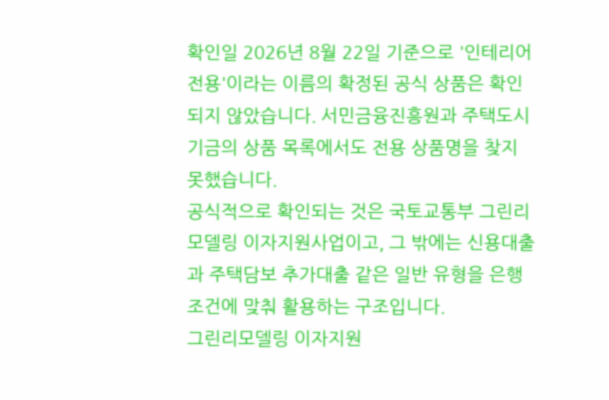확인일 2026년 8월 22일 기준으로 '인테리어 전용'이라는 이름의 확정된 공식 상품은 확인되지 않았습니다. 서민금융진흥원과 주택도시기금의 상품 목록에서도 전용 상품명을 찾지 못했습니다.
공식적으로 확인되는 것은 국토교통부 그린리모델링 이자지원사업이고, 그 밖에는 신용대출과 주택담보 추가대출 같은 일반 유형을 은행 조건에 맞춰 활용하는 구조입니다.
그린리모델링 이자지원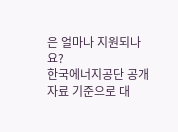은 얼마나 지원되나요?
한국에너지공단 공개 자료 기준으로 대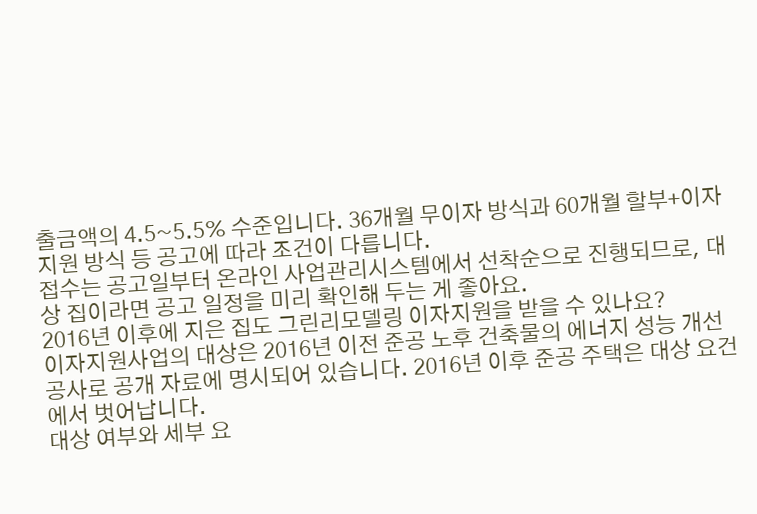출금액의 4.5~5.5% 수준입니다. 36개월 무이자 방식과 60개월 할부+이자지원 방식 등 공고에 따라 조건이 다릅니다.
접수는 공고일부터 온라인 사업관리시스템에서 선착순으로 진행되므로, 대상 집이라면 공고 일정을 미리 확인해 두는 게 좋아요.
2016년 이후에 지은 집도 그린리모델링 이자지원을 받을 수 있나요?
이자지원사업의 대상은 2016년 이전 준공 노후 건축물의 에너지 성능 개선 공사로 공개 자료에 명시되어 있습니다. 2016년 이후 준공 주택은 대상 요건에서 벗어납니다.
대상 여부와 세부 요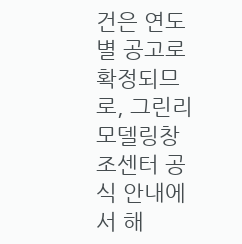건은 연도별 공고로 확정되므로, 그린리모델링창조센터 공식 안내에서 해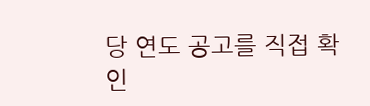당 연도 공고를 직접 확인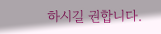하시길 권합니다.